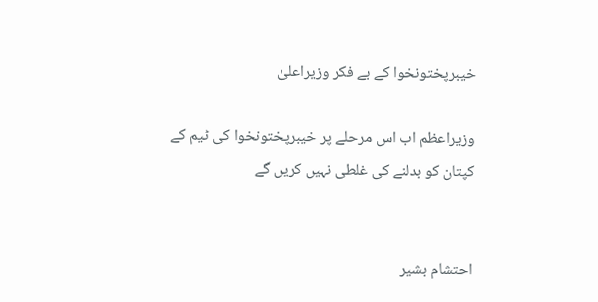خیبرپختونخوا کے بے فکر وزیراعلیٰ

وزیراعظم اب اس مرحلے پر خیبرپختونخوا کی ٹیم کے کپتان کو بدلنے کی غلطی نہیں کریں گے


احتشام بشیر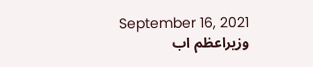September 16, 2021
وزیراعظم اب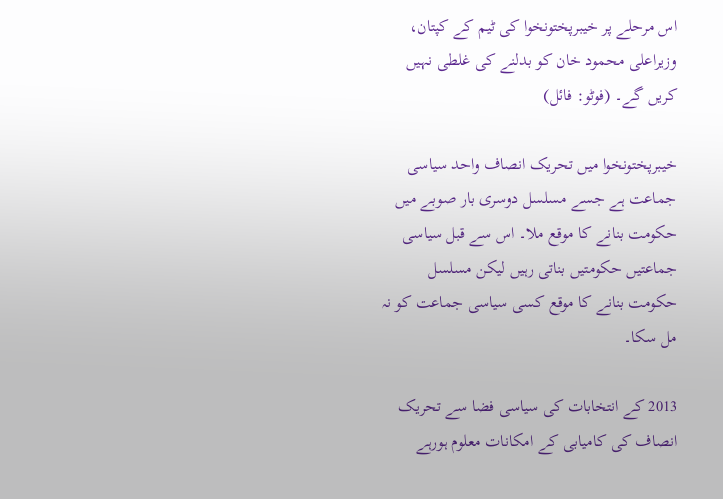اس مرحلے پر خیبرپختونخوا کی ٹیم کے کپتان، وزیراعلی محمود خان کو بدلنے کی غلطی نہیں کریں گے۔ (فوٹو: فائل)

خیبرپختونخوا میں تحریک انصاف واحد سیاسی جماعت ہے جسے مسلسل دوسری بار صوبے میں حکومت بنانے کا موقع ملا۔ اس سے قبل سیاسی جماعتیں حکومتیں بناتی رہیں لیکن مسلسل حکومت بنانے کا موقع کسی سیاسی جماعت کو نہ مل سکا۔

2013 کے انتخابات کی سیاسی فضا سے تحریک انصاف کی کامیابی کے امکانات معلوم ہورہے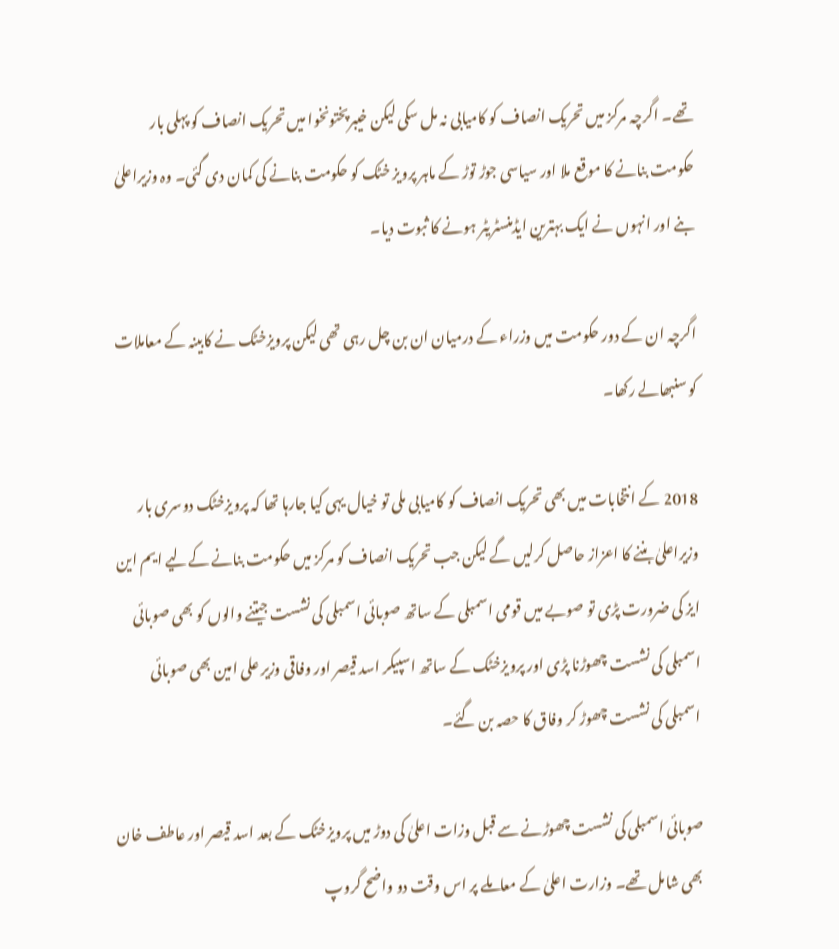تھے۔ اگرچہ مرکز میں تحریک انصاف کو کامیابی نہ مل سکی لیکن خیبرپختونخوا میں تحریک انصاف کو پہلی بار حکومت بنانے کا موقع ملا اور سیاسی جوڑ توڑ کے ماہر پرویز خٹک کو حکومت بنانے کی کمان دی گئی۔ وہ وزیراعلیٰ بنے اور انہوں نے ایک بہترین ایڈمنسٹریٹر ہونے کا ثبوت دیا۔

اگرچہ ان کے دور حکومت میں وزراء کے درمیان ان بن چل رہی تھی لیکن پرویزخٹک نے کابینہ کے معاملات کو سنبھالے رکھا۔

2018 کے انتخابات میں بھی تحریک انصاف کو کامیابی ملی تو خیال یہی کیا جارہا تھا کہ پرویزخٹک دوسری بار وزیراعلیٰ بننے کا اعزاز حاصل کرلیں گے لیکن جب تحریک انصاف کو مرکز میں حکومت بنانے کےلیے ایم این ایز کی ضرورت پڑی تو صوبے میں قومی اسمبلی کے ساتھ صوبائی اسمبلی کی نشست جیتنے والوں کو بھی صوبائی اسمبلی کی نشست چھوڑنا پڑی اور پرویزخٹک کے ساتھ اسپیکر اسد قیصر اور وفاقی وزیر علی امین بھی صوبائی اسمبلی کی نشست چھوڑ کر وفاق کا حصہ بن گئے۔

صوبائی اسمبلی کی نشست چھوڑنے سے قبل وزات اعلیٰ کی دوڑ میں پرویزخٹک کے بعد اسد قیصر اور عاطف خان بھی شامل تھے۔ وزارت اعلیٰ کے معاملے پر اس وقت دو واضح گروپ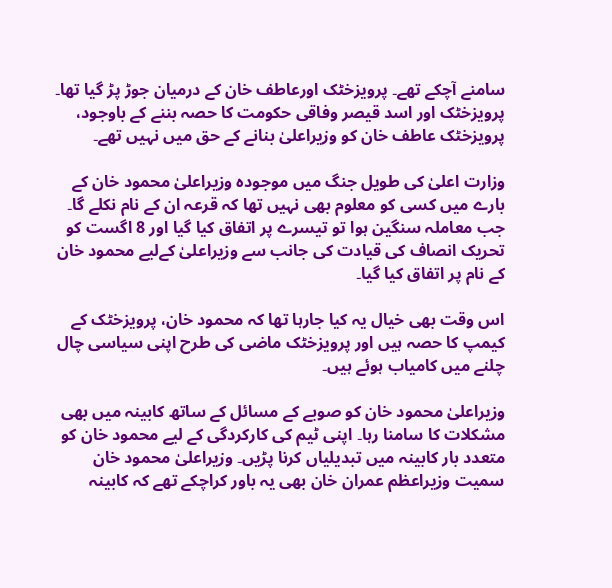سامنے آچکے تھے۔ پرویزخٹک اورعاطف خان کے درمیان جوڑ پڑ گیا تھا۔ پرویزخٹک اور اسد قیصر وفاقی حکومت کا حصہ بننے کے باوجود، پرویزخٹک عاطف خان کو وزیراعلیٰ بنانے کے حق میں نہیں تھے۔

وزارت اعلیٰ کی طویل جنگ میں موجودہ وزیراعلیٰ محمود خان کے بارے میں کسی کو معلوم بھی نہیں تھا کہ قرعہ ان کے نام نکلے گا۔ جب معاملہ سنگین ہوا تو تیسرے پر اتفاق کیا گیا اور 8 اگست کو تحریک انصاف کی قیادت کی جانب سے وزیراعلیٰ کےلیے محمود خان کے نام پر اتفاق کیا گیا۔

اس وقت بھی خیال یہ کیا جارہا تھا کہ محمود خان، پرویزخٹک کے کیمپ کا حصہ ہیں اور پرویزخٹک ماضی کی طرح اپنی سیاسی چال چلنے میں کامیاب ہوئے ہیں۔

وزیراعلیٰ محمود خان کو صوبے کے مسائل کے ساتھ کابینہ میں بھی مشکلات کا سامنا رہا۔ اپنی ٹیم کی کارکردگی کے لیے محمود خان کو متعدد بار کابینہ میں تبدیلیاں کرنا پڑیں۔ وزیراعلیٰ محمود خان سمیت وزیراعظم عمران خان بھی یہ باور کراچکے تھے کہ کابینہ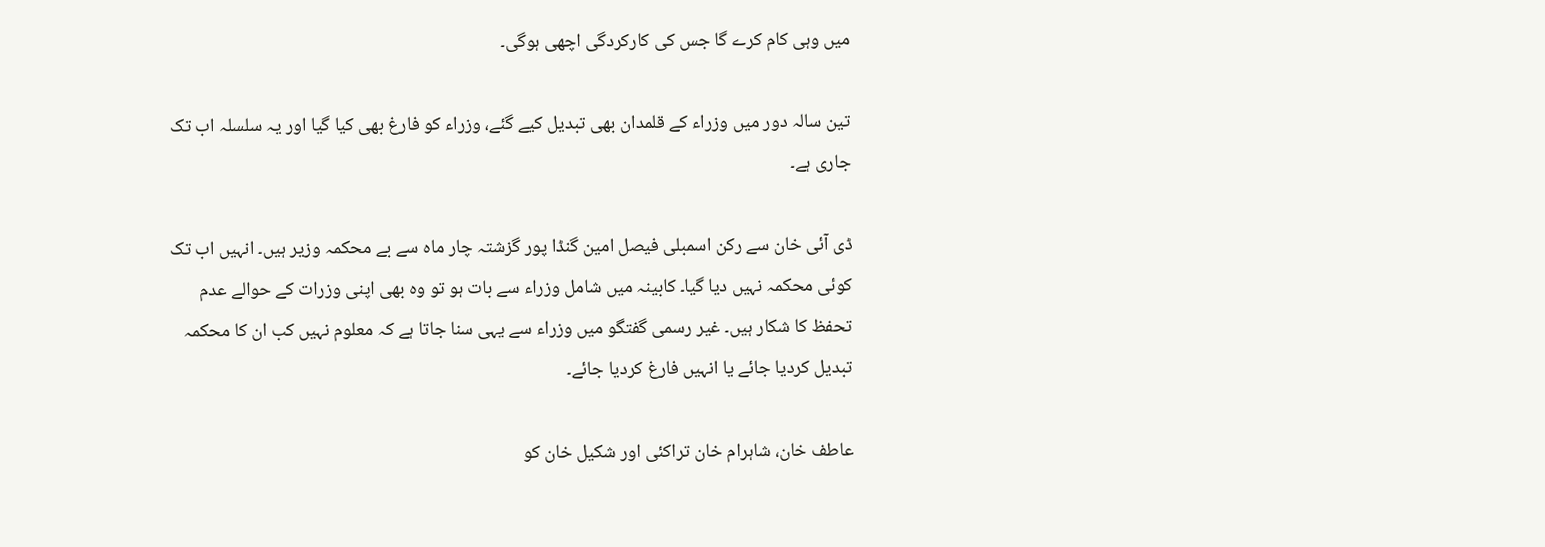میں وہی کام کرے گا جس کی کارکردگی اچھی ہوگی۔

تین سالہ دور میں وزراء کے قلمدان بھی تبدیل کیے گئے، وزراء کو فارغ بھی کیا گیا اور یہ سلسلہ اب تک جاری ہے۔

ڈی آئی خان سے رکن اسمبلی فیصل امین گنڈا پور گزشتہ چار ماہ سے بے محکمہ وزیر ہیں۔ انہیں اب تک کوئی محکمہ نہیں دیا گیا۔ کابینہ میں شامل وزراء سے بات ہو تو وہ بھی اپنی وزرات کے حوالے عدم تحفظ کا شکار ہیں۔ غیر رسمی گفتگو میں وزراء سے یہی سنا جاتا ہے کہ معلوم نہیں کب ان کا محکمہ تبدیل کردیا جائے یا انہیں فارغ کردیا جائے۔

عاطف خان، شاہرام خان تراکئی اور شکیل خان کو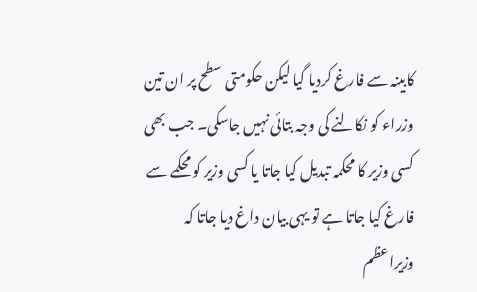کابینہ سے فارغ کردیا گیا لیکن حکومتی سطح پر ان تین وزراء کو نکالنے کی وجہ بتائی نہیں جاسکی۔ جب بھی کسی وزیر کا محکمہ تبدیل کیا جاتا یا کسی وزیر کو محکمے سے فارغ کیا جاتا ہے تو یہی بیان داغ دیا جاتا کہ وزیراعظم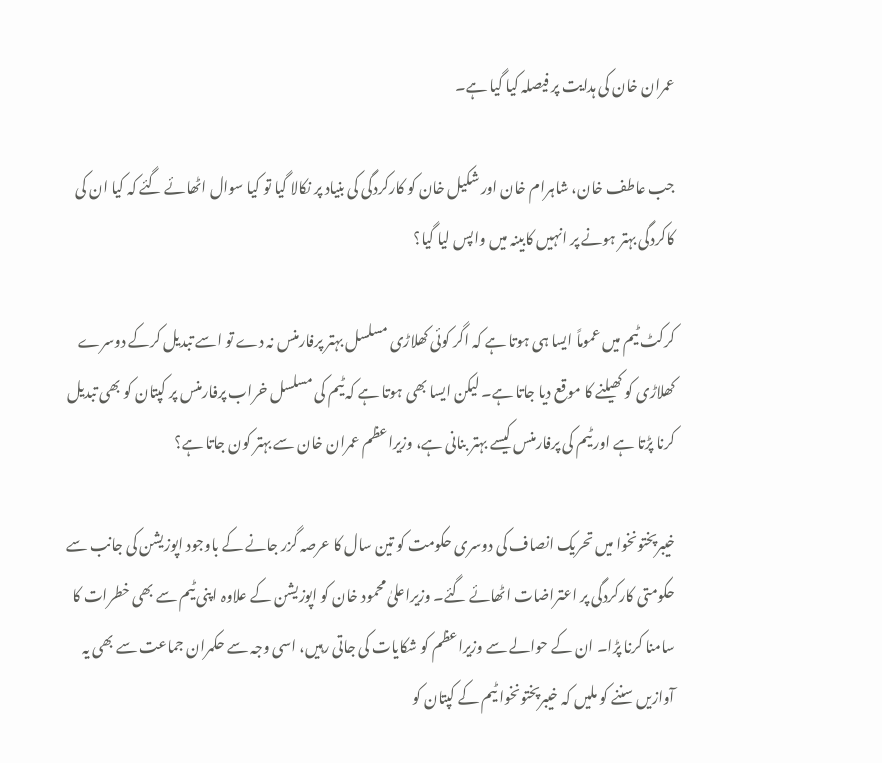عمران خان کی ہدایت پر فیصلہ کیا گیا ہے۔

جب عاطف خان، شاہرام خان اور شکیل خان کو کارکردگی کی بنیاد پر نکالا گیا تو کیا سوال اٹھائے گئے کہ کیا ان کی کاکردگی بہتر ہونے پر انہیں کابینہ میں واپس لیا گیا؟

کرکٹ ٹیم میں عموماً ایسا ہی ہوتا ہے کہ اگر کوئی کھلاڑی مسلسل بہتر پرفارمنس نہ دے تو اسے تبدیل کرکے دوسرے کھلاڑی کو کھیلنے کا موقع دیا جاتا ہے۔ لیکن ایسا بھی ہوتا ہے کہ ٹیم کی مسلسل خراب پرفارمنس پر کپتان کو بھی تبدیل کرنا پڑتا ہے اور ٹیم کی پرفارمنس کیسے بہتر بنانی ہے، وزیراعظم عمران خان سے بہتر کون جاتا ہے؟

خیبرپختونخوا میں تحریک انصاف کی دوسری حکومت کو تین سال کا عرصہ گزر جانے کے باوجود اپوزیشن کی جانب سے حکومتی کارکردگی پر اعتراضات اٹھائے گئے۔ وزیراعلیٰ محمود خان کو اپوزیشن کے علاوہ اپنی ٹیم سے بھی خطرات کا سامنا کرنا پڑا۔ ان کے حوالے سے وزیراعظم کو شکایات کی جاتی رہیں، اسی وجہ سے حکمران جماعت سے بھی یہ آوازیں سننے کو ملیں کہ خیبرپختونخوا ٹیم کے کپتان کو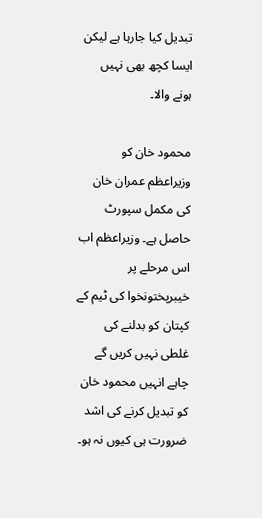تبدیل کیا جارہا ہے لیکن ایسا کچھ بھی نہیں ہونے والا۔

محمود خان کو وزیراعظم عمران خان کی مکمل سپورٹ حاصل ہے۔ وزیراعظم اب اس مرحلے پر خیبرپختونخوا کی ٹیم کے کپتان کو بدلنے کی غلطی نہیں کریں گے چاہے انہیں محمود خان کو تبدیل کرنے کی اشد ضرورت ہی کیوں نہ ہو۔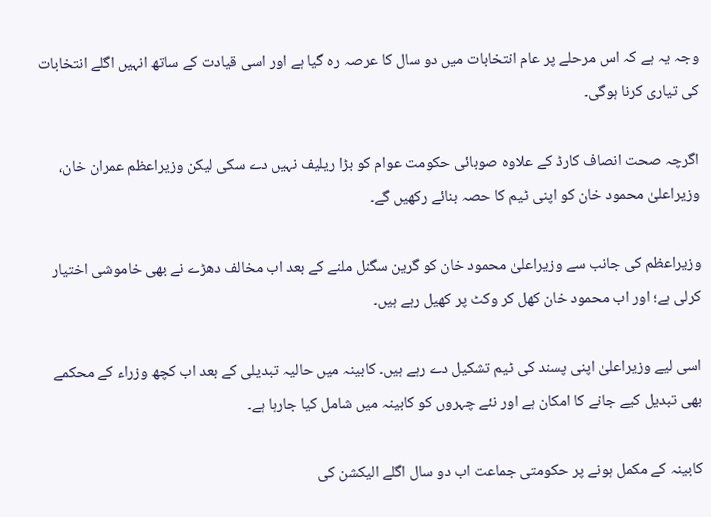وجہ یہ ہے کہ اس مرحلے پر عام انتخابات میں دو سال کا عرصہ رہ گیا ہے اور اسی قیادت کے ساتھ انہیں اگلے انتخابات کی تیاری کرنا ہوگی۔

اگرچہ صحت انصاف کارڈ کے علاوہ صوبائی حکومت عوام کو بڑا ریلیف نہیں دے سکی لیکن وزیراعظم عمران خان، وزیراعلیٰ محمود خان کو اپنی ٹیم کا حصہ بنائے رکھیں گے۔

وزیراعظم کی جانب سے وزیراعلیٰ محمود خان کو گرین سگنل ملنے کے بعد اب مخالف دھڑے نے بھی خاموشی اختیار کرلی ہے؛ اور اب محمود خان کھل کر وکٹ پر کھیل رہے ہیں۔

اسی لیے وزیراعلیٰ اپنی پسند کی ٹیم تشکیل دے رہے ہیں۔ کابینہ میں حالیہ تبدیلی کے بعد اب کچھ وزراء کے محکمے بھی تبدیل کیے جانے کا امکان ہے اور نئے چہروں کو کابینہ میں شامل کیا جارہا ہے۔

کابینہ کے مکمل ہونے پر حکومتی جماعت اب دو سال اگلے الیکشن کی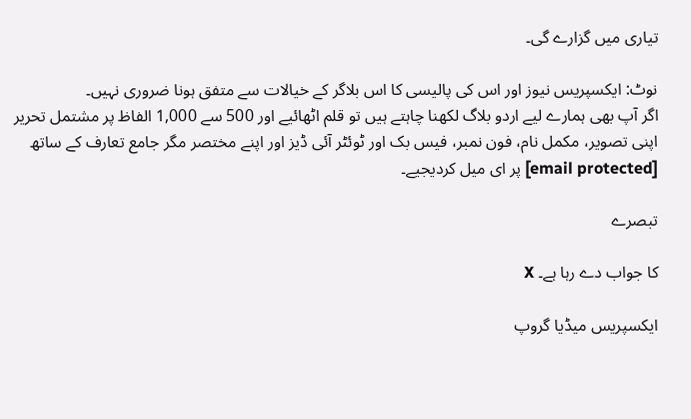تیاری میں گزارے گی۔

نوٹ: ایکسپریس نیوز اور اس کی پالیسی کا اس بلاگر کے خیالات سے متفق ہونا ضروری نہیں۔
اگر آپ بھی ہمارے لیے اردو بلاگ لکھنا چاہتے ہیں تو قلم اٹھائیے اور 500 سے 1,000 الفاظ پر مشتمل تحریر اپنی تصویر، مکمل نام، فون نمبر، فیس بک اور ٹوئٹر آئی ڈیز اور اپنے مختصر مگر جامع تعارف کے ساتھ [email protected] پر ای میل کردیجیے۔

تبصرے

کا جواب دے رہا ہے۔ X

ایکسپریس میڈیا گروپ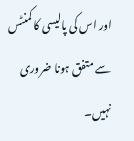اور اس کی پالیسی کا کمنٹس سے متفق ہونا ضروری نہیں۔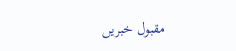مقبول خبریں